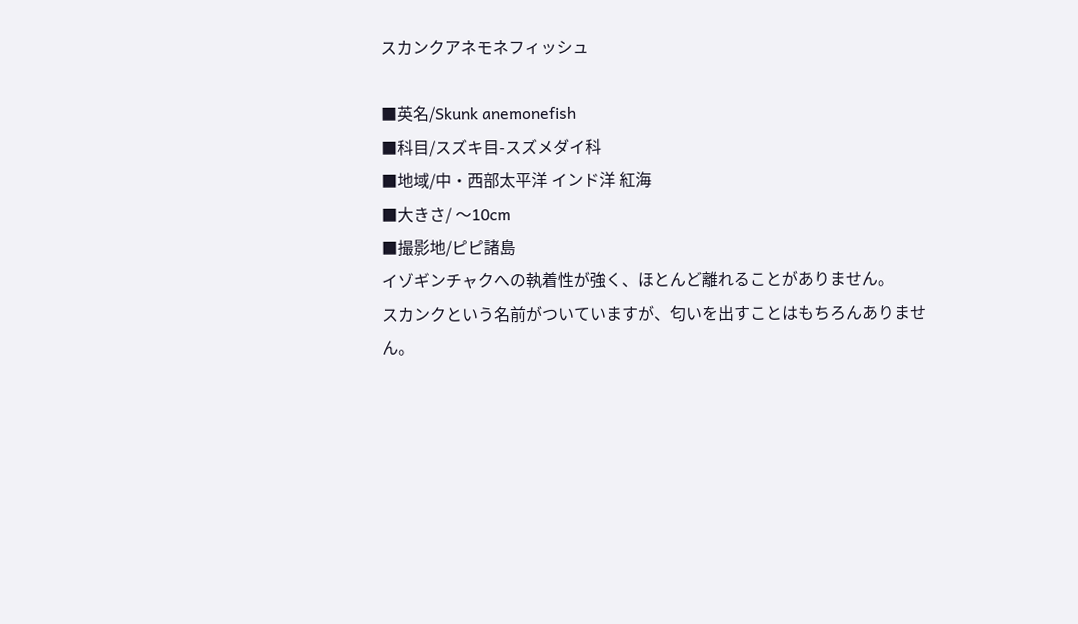スカンクアネモネフィッシュ

■英名/Skunk anemonefish
■科目/スズキ目-スズメダイ科
■地域/中・西部太平洋 インド洋 紅海
■大きさ/ 〜10cm
■撮影地/ピピ諸島
イゾギンチャクへの執着性が強く、ほとんど離れることがありません。
スカンクという名前がついていますが、匂いを出すことはもちろんありません。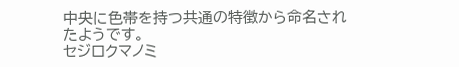中央に色帯を持つ共通の特徴から命名されたようです。
セジロクマノミ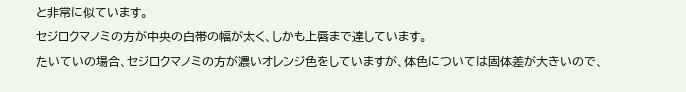と非常に似ています。
セジロクマノミの方が中央の白帯の幅が太く、しかも上唇まで達しています。
たいていの場合、セジロクマノミの方が濃いオレンジ色をしていますが、体色については固体差が大きいので、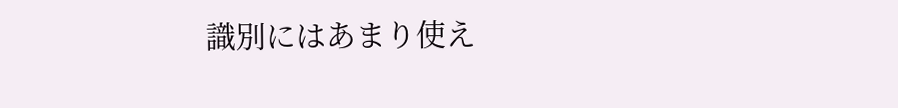識別にはあまり使え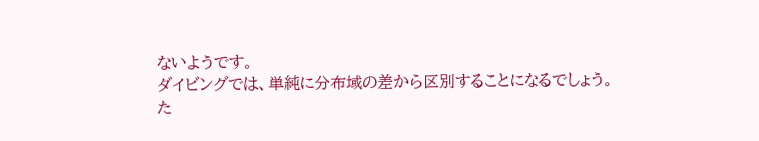ないようです。
ダイビングでは、単純に分布域の差から区別することになるでしょう。
た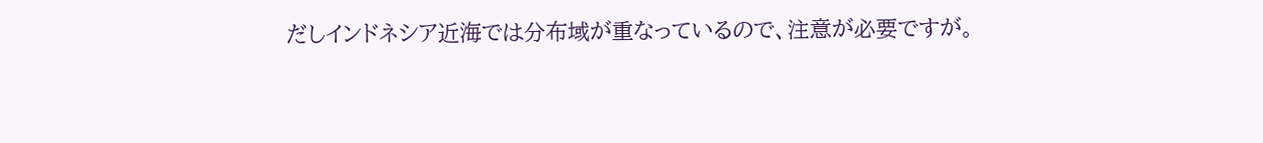だしインドネシア近海では分布域が重なっているので、注意が必要ですが。